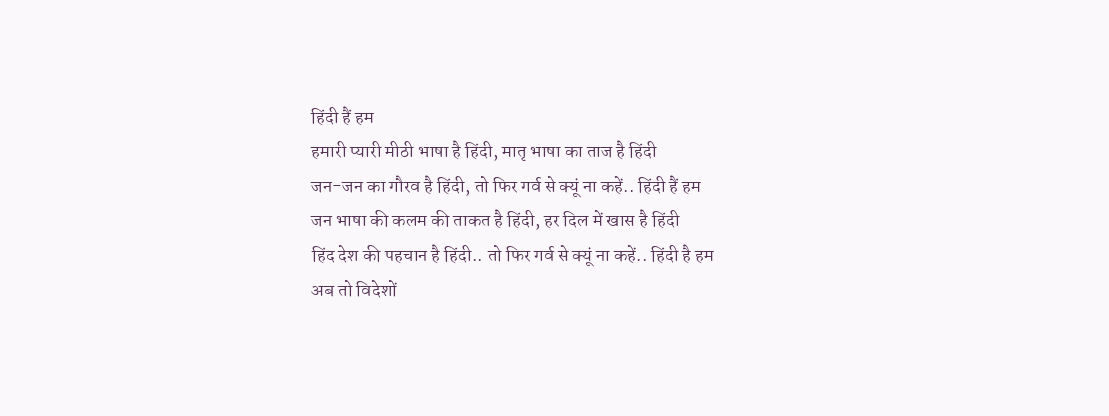हिंदी हैं हम
हमारी प्यारी मीठी भाषा है हिंदी, मातृ भाषा का ताज है हिंदी
जन-जन का गौरव है हिंदी, तो फिर गर्व से क्यूं ना कहें.. हिंदी हैं हम
जन भाषा की कलम की ताकत है हिंदी, हर दिल में खास है हिंदी
हिंद देश की पहचान है हिंदी.. तो फिर गर्व से क्यूं ना कहें.. हिंदी है हम
अब तो विदेशों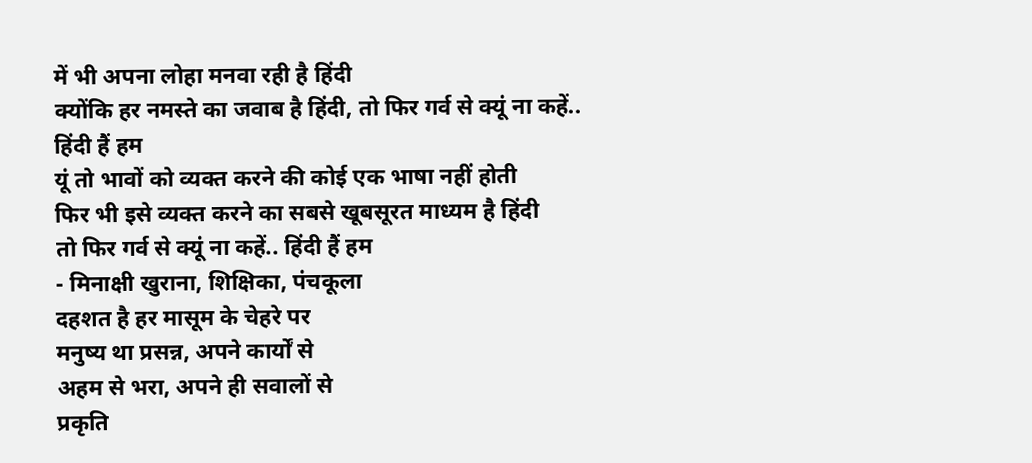में भी अपना लोहा मनवा रही है हिंदी
क्योंकि हर नमस्ते का जवाब है हिंदी, तो फिर गर्व से क्यूं ना कहें.. हिंदी हैं हम
यूं तो भावों को व्यक्त करने की कोई एक भाषा नहीं होती
फिर भी इसे व्यक्त करने का सबसे खूबसूरत माध्यम है हिंदी
तो फिर गर्व से क्यूं ना कहें.. हिंदी हैं हम
- मिनाक्षी खुराना, शिक्षिका, पंचकूला
दहशत है हर मासूम के चेहरे पर
मनुष्य था प्रसन्न, अपने कार्यों से
अहम से भरा, अपने ही सवालों से
प्रकृति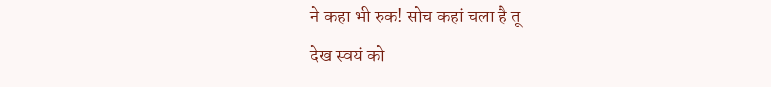ने कहा भी रुक! सोच कहां चला है तू
देख स्वयं को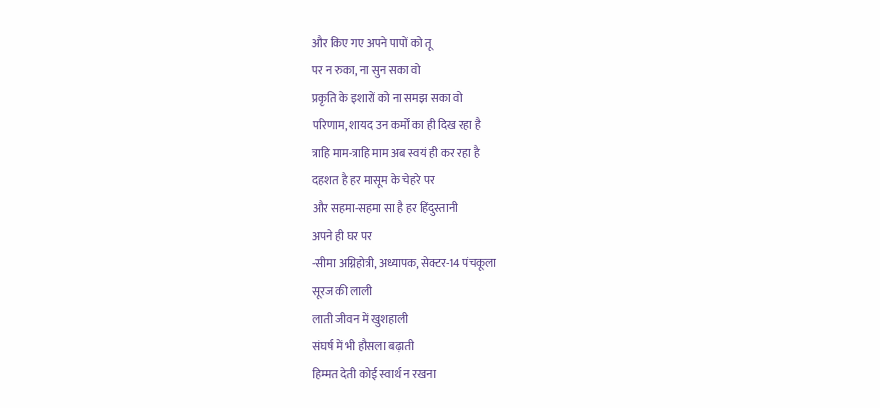और किए गए अपने पापों को तू
पर न रुका, ना सुन सका वो
प्रकृति के इशारों को ना समझ सका वो
परिणाम, शायद उन कर्मों का ही दिख रहा है
त्राहि माम-त्राहि माम अब स्वयं ही कर रहा है
दहशत है हर मासूम के चेहरे पर
और सहमा-सहमा सा है हर हिंदुस्तानी
अपने ही घर पर
-सीमा अग्निहोत्री, अध्यापक, सेक्टर-14 पंचकूला
सूरज की लाली
लाती जीवन में खुशहाली
संघर्ष में भी हौसला बढ़ाती
हिम्मत देती कोई स्वार्थ न रखना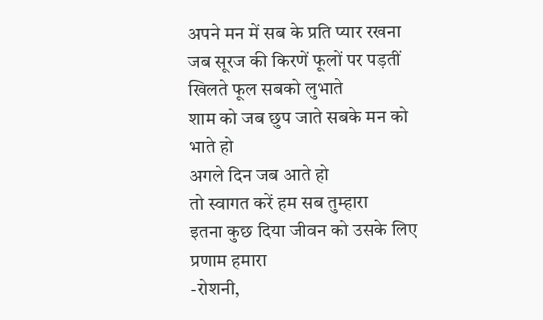अपने मन में सब के प्रति प्यार रखना
जब सूरज की किरणें फूलों पर पड़तीं
खिलते फूल सबको लुभाते
शाम को जब छुप जाते सबके मन को भाते हो
अगले दिन जब आते हो
तो स्वागत करें हम सब तुम्हारा
इतना कुछ दिया जीवन को उसके लिए प्रणाम हमारा
-रोशनी,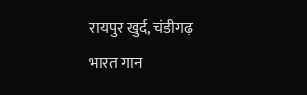रायपुर खुर्द, चंडीगढ़
भारत गान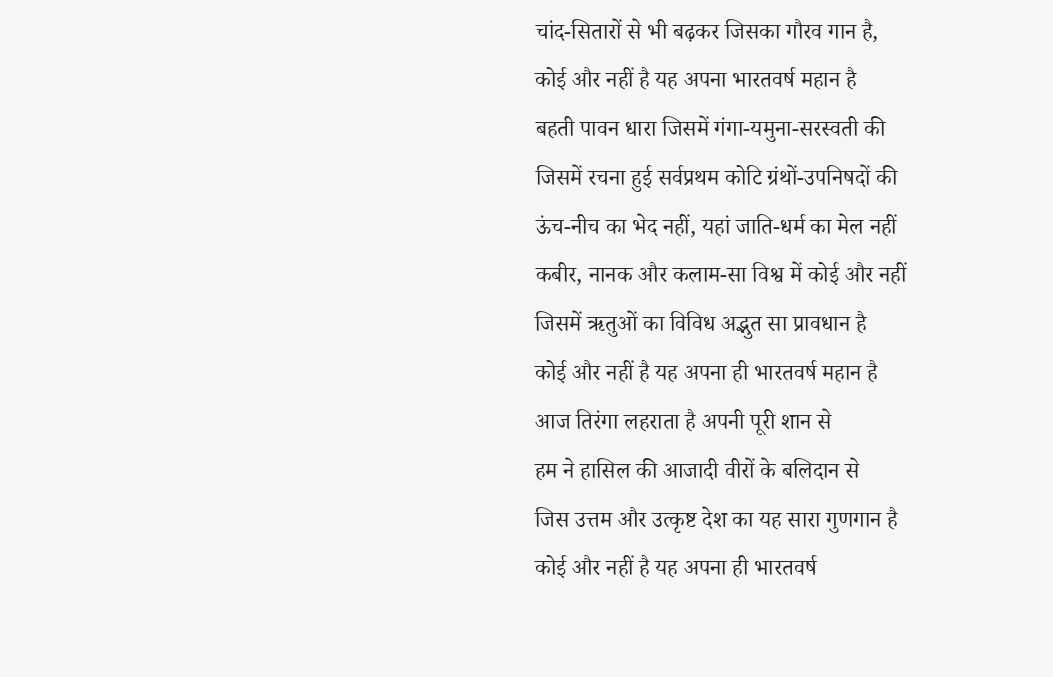चांद-सितारों से भी बढ़कर जिसका गौरव गान है,
कोई और नहीं है यह अपना भारतवर्ष महान है
बहती पावन धारा जिसमें गंगा-यमुना-सरस्वती की
जिसमें रचना हुई सर्वप्रथम कोटि ग्रंथों-उपनिषदों की
ऊंच-नीच का भेद नहीं, यहां जाति-धर्म का मेल नहीं
कबीर, नानक और कलाम-सा विश्व में कोई और नहीं
जिसमें ऋतुओं का विविध अद्भुत सा प्रावधान है
कोई और नहीं है यह अपना ही भारतवर्ष महान है
आज तिरंगा लहराता है अपनी पूरी शान से
हम ने हासिल की आजादी वीरों के बलिदान से
जिस उत्तम और उत्कृष्ट देश का यह सारा गुणगान है
कोई और नहीं है यह अपना ही भारतवर्ष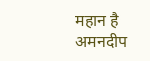महान है
अमनदीप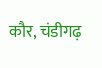कौर, चंडीगढ़